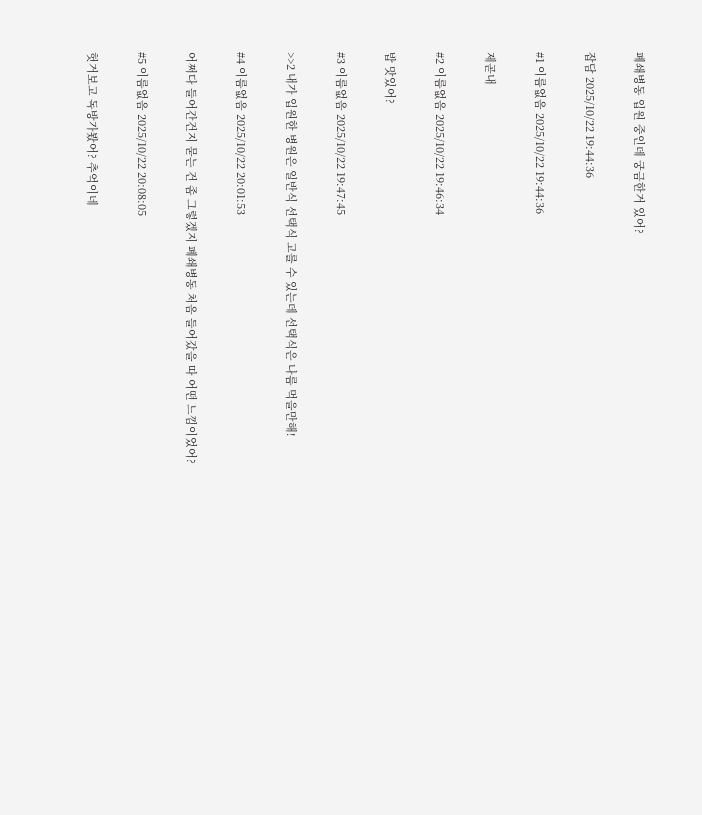폐쇄병동 입원 중인데 궁금한거 있어?

잡담 2025/10/22 19:44:36

#1 이름없음 2025/10/22 19:44:36

제곧내

#2 이름없음 2025/10/22 19:46:34

밥 맛있어?

#3 이름없음 2025/10/22 19:47:45

>>2 내가 입원한 병원은 일반식 선택식 고를 수 있는데 선택식은 나름 먹을만해!

#4 이름없음 2025/10/22 20:01:53

어쩌다 들어간건지 묻는 건 좀 그렇겠지 폐쇄병동 처음 들어갔을 따 어떤 느낌이었어?

#5 이름없음 2025/10/22 20:08:05

헛거보고 독방가봤어? 추억이네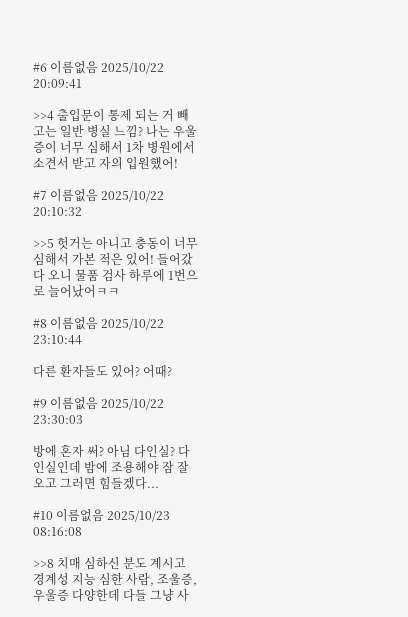#6 이름없음 2025/10/22 20:09:41

>>4 출입문이 통제 되는 거 빼고는 일반 병실 느낌? 나는 우울증이 너무 심해서 1차 병원에서 소견서 받고 자의 입원했어!

#7 이름없음 2025/10/22 20:10:32

>>5 헛거는 아니고 충동이 너무 심해서 가본 적은 있어! 들어갔다 오니 물품 검사 하루에 1번으로 늘어났어ㅋㅋ

#8 이름없음 2025/10/22 23:10:44

다른 환자들도 있어? 어때?

#9 이름없음 2025/10/22 23:30:03

방에 혼자 써? 아님 다인실? 다인실인데 밤에 조용해야 잠 잘 오고 그러면 힘들겠다...

#10 이름없음 2025/10/23 08:16:08

>>8 치매 심하신 분도 계시고 경계성 지능 심한 사람, 조울증, 우울증 다양한데 다들 그냥 사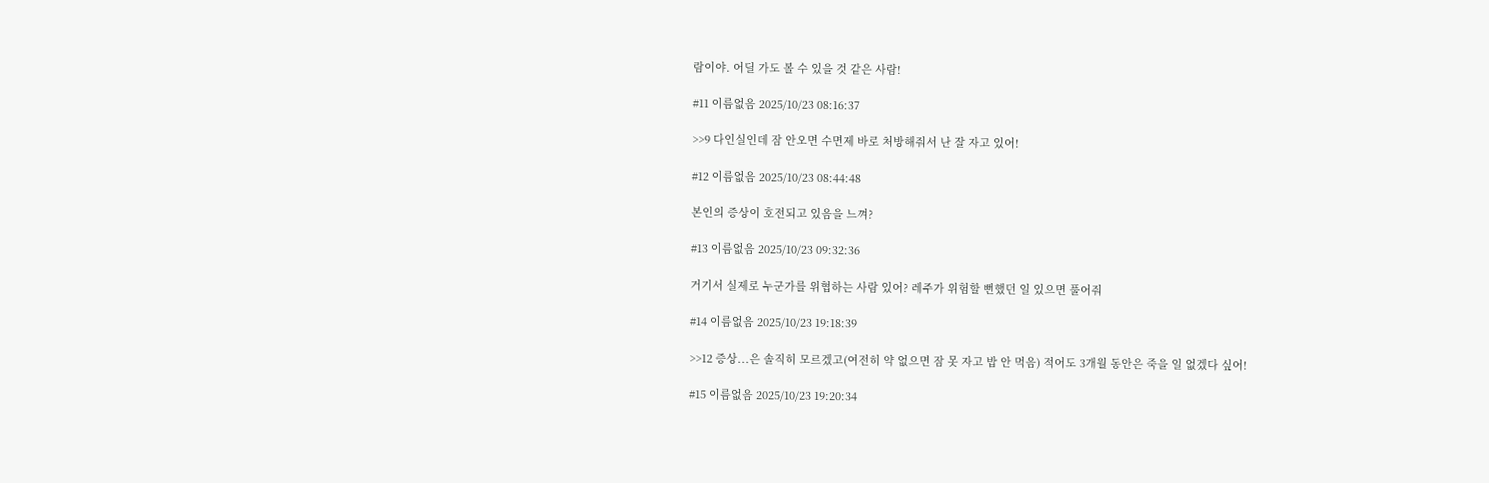람이야. 어딜 가도 볼 수 있을 것 같은 사람!

#11 이름없음 2025/10/23 08:16:37

>>9 다인실인데 잠 안오면 수면제 바로 처방해줘서 난 잘 자고 있어!

#12 이름없음 2025/10/23 08:44:48

본인의 증상이 호전되고 있음을 느껴?

#13 이름없음 2025/10/23 09:32:36

거기서 실제로 누군가를 위협하는 사람 있어? 레주가 위험할 뻔했던 일 있으면 풀어줘

#14 이름없음 2025/10/23 19:18:39

>>12 증상...은 솔직히 모르겠고(여전히 약 없으면 잠 못 자고 밥 안 먹음) 적어도 3개월 동안은 죽을 일 없겠다 싶어!

#15 이름없음 2025/10/23 19:20:34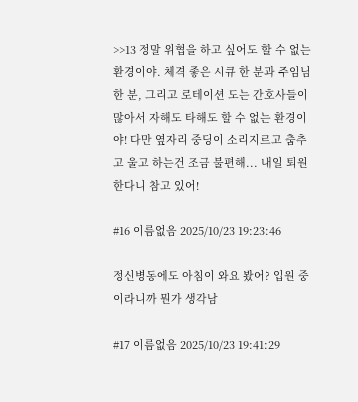>>13 정말 위협을 하고 싶어도 할 수 없는 환경이야. 체격 좋은 시큐 한 분과 주임님 한 분, 그리고 로테이션 도는 간호사들이 많아서 자해도 타해도 할 수 없는 환경이야! 다만 옆자리 중딩이 소리지르고 춤추고 울고 하는건 조금 불편해... 내일 퇴원한다니 참고 있어!

#16 이름없음 2025/10/23 19:23:46

정신병동에도 아침이 와요 봤어? 입원 중이라니까 뭔가 생각남

#17 이름없음 2025/10/23 19:41:29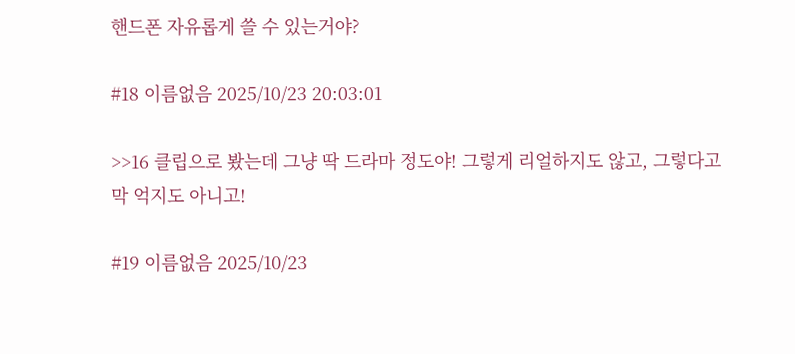핸드폰 자유롭게 쓸 수 있는거야?

#18 이름없음 2025/10/23 20:03:01

>>16 클립으로 봤는데 그냥 딱 드라마 정도야! 그렇게 리얼하지도 않고, 그렇다고 막 억지도 아니고!

#19 이름없음 2025/10/23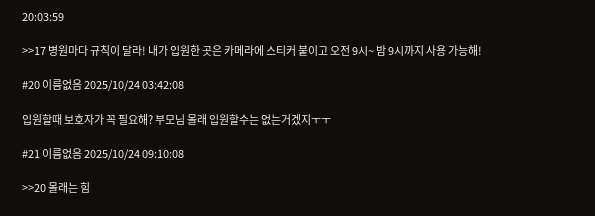20:03:59

>>17 병원마다 규칙이 달라! 내가 입원한 곳은 카메라에 스티커 붙이고 오전 9시~ 밤 9시까지 사용 가능해!

#20 이름없음 2025/10/24 03:42:08

입원할때 보호자가 꼭 필요해? 부모님 몰래 입원할수는 없는거겠지ㅜㅜ

#21 이름없음 2025/10/24 09:10:08

>>20 몰래는 힘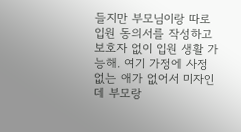들지만 부모님이랑 따로 입원 동의서를 작성하고 보호자 없이 입원 생활 가능해. 여기 가정에 사정 없는 애가 없어서 미자인데 부모랑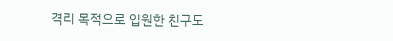격리 목적으로 입원한 친구도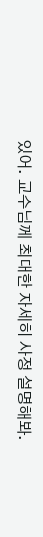있어. 교수님께 최대한 자세히 사정 설명해봐.